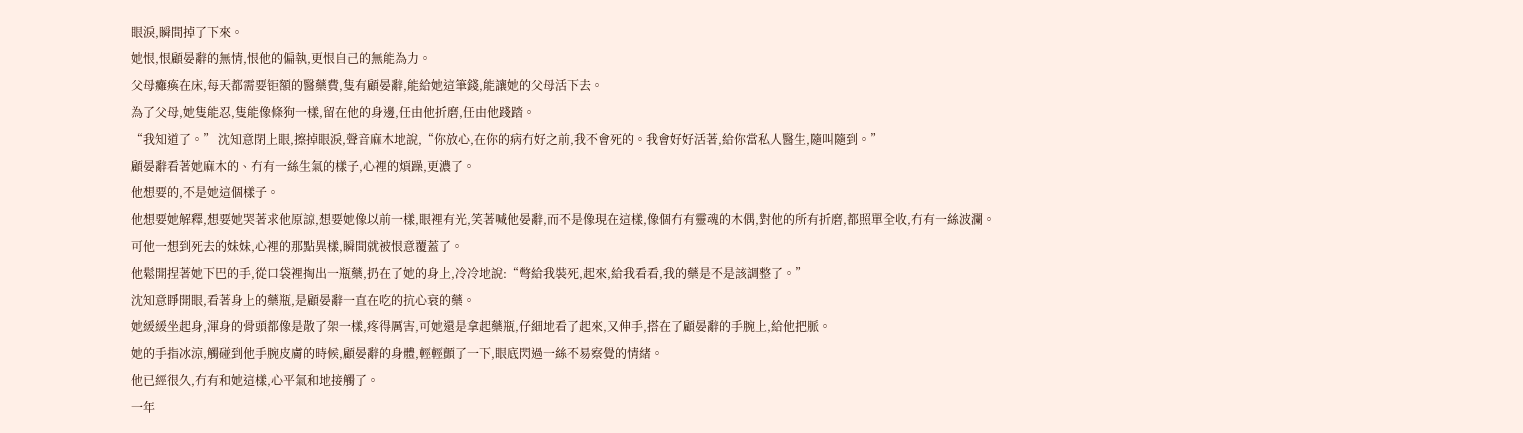眼淚,瞬間掉了下來。
她恨,恨顧晏辭的無情,恨他的偏執,更恨自己的無能為力。
父母癱瘓在床,每天都需要钜額的醫藥費,隻有顧晏辭,能給她這筆錢,能讓她的父母活下去。
為了父母,她隻能忍,隻能像條狗一樣,留在他的身邊,任由他折磨,任由他踐踏。
“我知道了。” 沈知意閉上眼,擦掉眼淚,聲音麻木地說,“你放心,在你的病冇好之前,我不會死的。我會好好活著,給你當私人醫生,隨叫隨到。”
顧晏辭看著她麻木的、冇有一絲生氣的樣子,心裡的煩躁,更濃了。
他想要的,不是她這個樣子。
他想要她解釋,想要她哭著求他原諒,想要她像以前一樣,眼裡有光,笑著喊他晏辭,而不是像現在這樣,像個冇有靈魂的木偶,對他的所有折磨,都照單全收,冇有一絲波瀾。
可他一想到死去的妹妹,心裡的那點異樣,瞬間就被恨意覆蓋了。
他鬆開捏著她下巴的手,從口袋裡掏出一瓶藥,扔在了她的身上,冷冷地說:“彆給我裝死,起來,給我看看,我的藥是不是該調整了。”
沈知意睜開眼,看著身上的藥瓶,是顧晏辭一直在吃的抗心衰的藥。
她緩緩坐起身,渾身的骨頭都像是散了架一樣,疼得厲害,可她還是拿起藥瓶,仔細地看了起來,又伸手,搭在了顧晏辭的手腕上,給他把脈。
她的手指冰涼,觸碰到他手腕皮膚的時候,顧晏辭的身體,輕輕顫了一下,眼底閃過一絲不易察覺的情緒。
他已經很久,冇有和她這樣,心平氣和地接觸了。
一年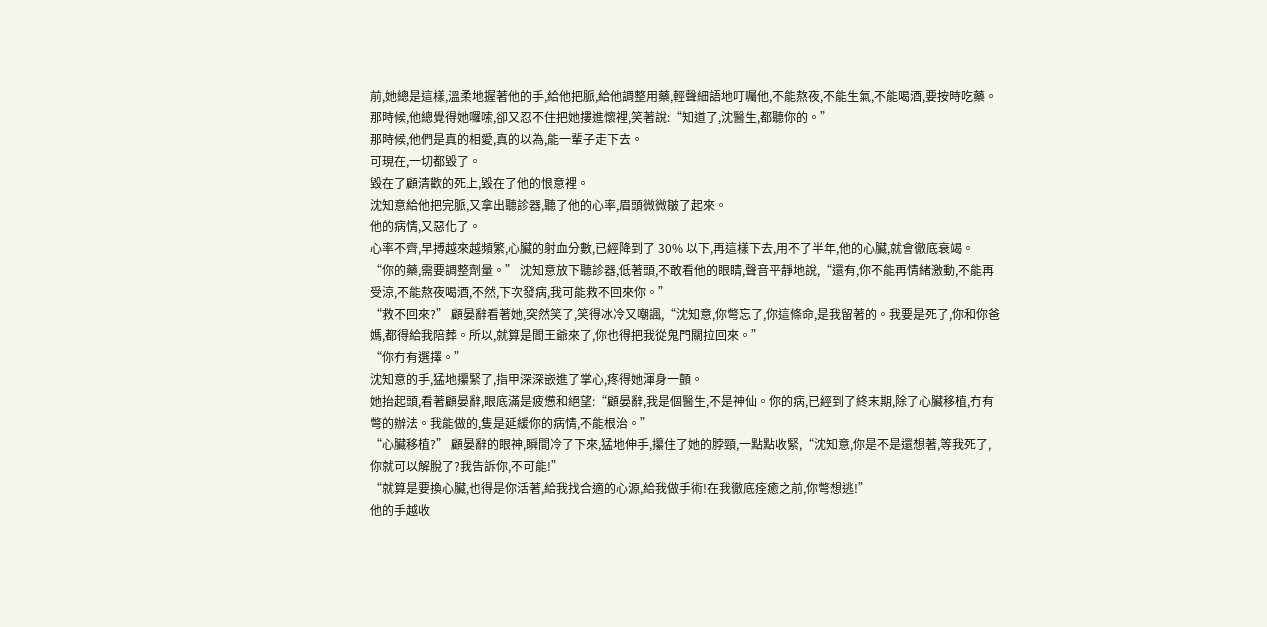前,她總是這樣,溫柔地握著他的手,給他把脈,給他調整用藥,輕聲細語地叮囑他,不能熬夜,不能生氣,不能喝酒,要按時吃藥。
那時候,他總覺得她囉嗦,卻又忍不住把她摟進懷裡,笑著說:“知道了,沈醫生,都聽你的。”
那時候,他們是真的相愛,真的以為,能一輩子走下去。
可現在,一切都毀了。
毀在了顧清歡的死上,毀在了他的恨意裡。
沈知意給他把完脈,又拿出聽診器,聽了他的心率,眉頭微微皺了起來。
他的病情,又惡化了。
心率不齊,早搏越來越頻繁,心臟的射血分數,已經降到了 30% 以下,再這樣下去,用不了半年,他的心臟,就會徹底衰竭。
“你的藥,需要調整劑量。” 沈知意放下聽診器,低著頭,不敢看他的眼睛,聲音平靜地說,“還有,你不能再情緒激動,不能再受涼,不能熬夜喝酒,不然,下次發病,我可能救不回來你。”
“救不回來?” 顧晏辭看著她,突然笑了,笑得冰冷又嘲諷,“沈知意,你彆忘了,你這條命,是我留著的。我要是死了,你和你爸媽,都得給我陪葬。所以,就算是閻王爺來了,你也得把我從鬼門關拉回來。”
“你冇有選擇。”
沈知意的手,猛地攥緊了,指甲深深嵌進了掌心,疼得她渾身一顫。
她抬起頭,看著顧晏辭,眼底滿是疲憊和絕望:“顧晏辭,我是個醫生,不是神仙。你的病,已經到了終末期,除了心臟移植,冇有彆的辦法。我能做的,隻是延緩你的病情,不能根治。”
“心臟移植?” 顧晏辭的眼神,瞬間冷了下來,猛地伸手,攥住了她的脖頸,一點點收緊,“沈知意,你是不是還想著,等我死了,你就可以解脫了?我告訴你,不可能!”
“就算是要換心臟,也得是你活著,給我找合適的心源,給我做手術!在我徹底痊癒之前,你彆想逃!”
他的手越收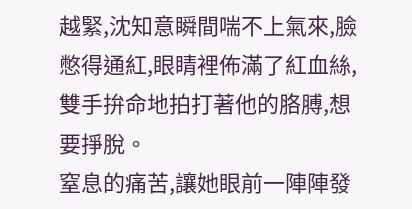越緊,沈知意瞬間喘不上氣來,臉憋得通紅,眼睛裡佈滿了紅血絲,雙手拚命地拍打著他的胳膊,想要掙脫。
窒息的痛苦,讓她眼前一陣陣發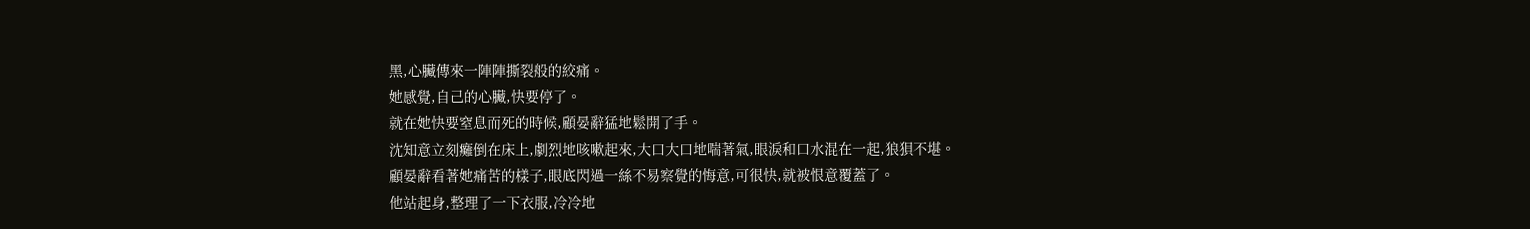黑,心臟傳來一陣陣撕裂般的絞痛。
她感覺,自己的心臟,快要停了。
就在她快要窒息而死的時候,顧晏辭猛地鬆開了手。
沈知意立刻癱倒在床上,劇烈地咳嗽起來,大口大口地喘著氣,眼淚和口水混在一起,狼狽不堪。
顧晏辭看著她痛苦的樣子,眼底閃過一絲不易察覺的悔意,可很快,就被恨意覆蓋了。
他站起身,整理了一下衣服,冷冷地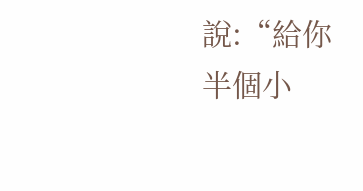說:“給你半個小